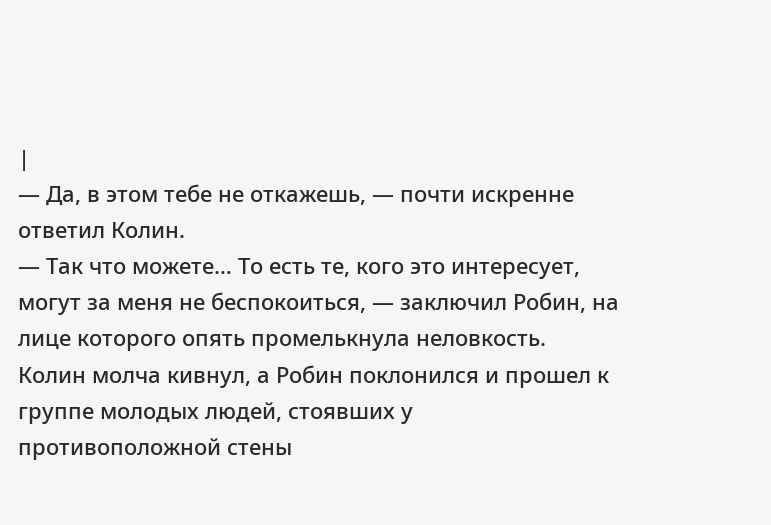|
— Да, в этом тебе не откажешь, — почти искренне ответил Колин.
— Так что можете… То есть те, кого это интересует, могут за меня не беспокоиться, — заключил Робин, на лице которого опять промелькнула неловкость.
Колин молча кивнул, а Робин поклонился и прошел к группе молодых людей, стоявших у противоположной стены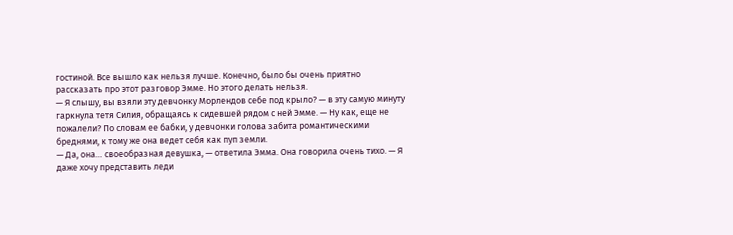гостиной. Все вышло как нельзя лучше. Конечно, было бы очень приятно рассказать про этот разговор Эмме. Но этого делать нельзя.
— Я слышу, вы взяли эту девчонку Морлендов себе под крыло? — в эту самую минуту гаркнула тетя Силия, обращаясь к сидевшей рядом с ней Эмме. — Ну как, еще не пожалели? По словам ее бабки, у девчонки голова забита романтическими бреднями, к тому же она ведет себя как пуп земли.
— Да, она… своеобразная девушка, — ответила Эмма. Она говорила очень тихо. — Я даже хочу представить леди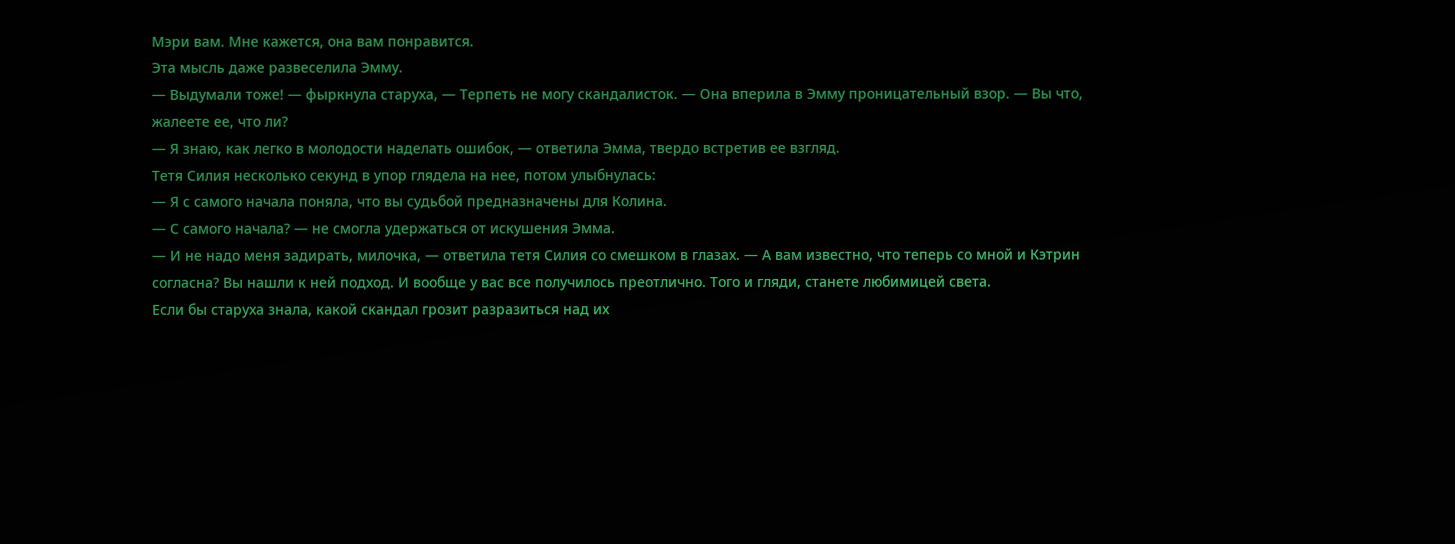Мэри вам. Мне кажется, она вам понравится.
Эта мысль даже развеселила Эмму.
— Выдумали тоже! — фыркнула старуха, — Терпеть не могу скандалисток. — Она вперила в Эмму проницательный взор. — Вы что, жалеете ее, что ли?
— Я знаю, как легко в молодости наделать ошибок, — ответила Эмма, твердо встретив ее взгляд.
Тетя Силия несколько секунд в упор глядела на нее, потом улыбнулась:
— Я с самого начала поняла, что вы судьбой предназначены для Колина.
— С самого начала? — не смогла удержаться от искушения Эмма.
— И не надо меня задирать, милочка, — ответила тетя Силия со смешком в глазах. — А вам известно, что теперь со мной и Кэтрин согласна? Вы нашли к ней подход. И вообще у вас все получилось преотлично. Того и гляди, станете любимицей света.
Если бы старуха знала, какой скандал грозит разразиться над их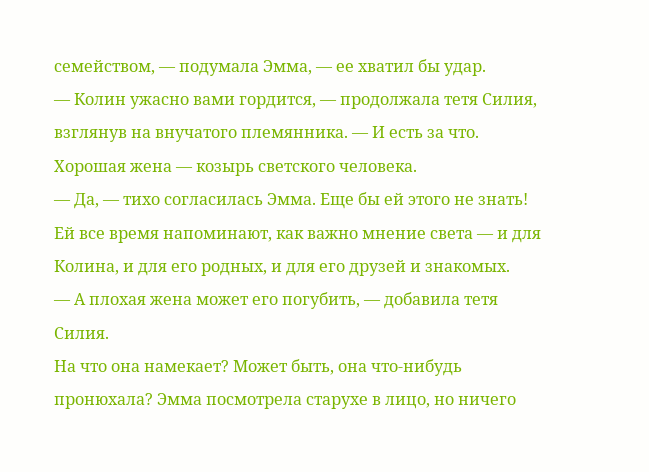семейством, — подумала Эмма, — ее хватил бы удар.
— Колин ужасно вами гордится, — продолжала тетя Силия, взглянув на внучатого племянника. — И есть за что. Хорошая жена — козырь светского человека.
— Да, — тихо согласилась Эмма. Еще бы ей этого не знать! Ей все время напоминают, как важно мнение света — и для Колина, и для его родных, и для его друзей и знакомых.
— А плохая жена может его погубить, — добавила тетя Силия.
На что она намекает? Может быть, она что-нибудь пронюхала? Эмма посмотрела старухе в лицо, но ничего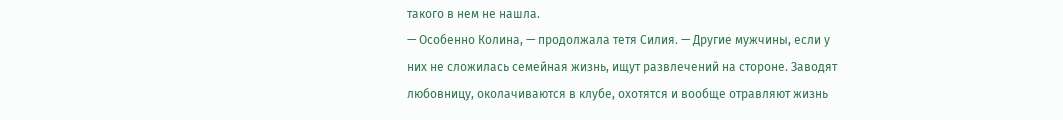такого в нем не нашла.
— Особенно Колина, — продолжала тетя Силия. — Другие мужчины, если у них не сложилась семейная жизнь, ищут развлечений на стороне. Заводят любовницу, околачиваются в клубе, охотятся и вообще отравляют жизнь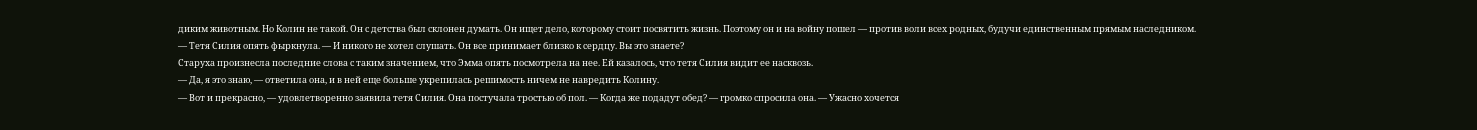диким животным. Но Колин не такой. Он с детства был склонен думать. Он ищет дело, которому стоит посвятить жизнь. Поэтому он и на войну пошел — против воли всех родных, будучи единственным прямым наследником. — Тетя Силия опять фыркнула. — И никого не хотел слушать. Он все принимает близко к сердцу. Вы это знаете?
Старуха произнесла последние слова с таким значением, что Эмма опять посмотрела на нее. Ей казалось, что тетя Силия видит ее насквозь.
— Да, я это знаю, — ответила она, и в ней еще больше укрепилась решимость ничем не навредить Колину.
— Вот и прекрасно, — удовлетворенно заявила тетя Силия. Она постучала тростью об пол. — Когда же подадут обед? — громко спросила она. — Ужасно хочется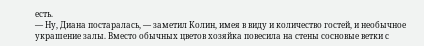есть.
— Ну, Диана постаралась, — заметил Колин, имея в виду и количество гостей, и необычное украшение залы. Вместо обычных цветов хозяйка повесила на стены сосновые ветки с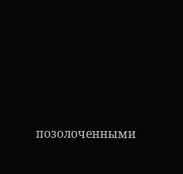позолоченными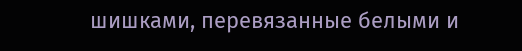шишками, перевязанные белыми и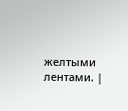желтыми лентами. |